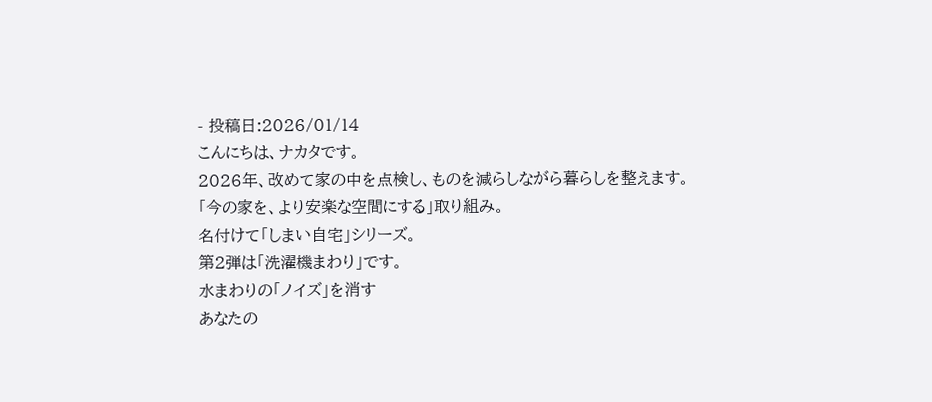- 投稿日:2026/01/14
こんにちは、ナカタです。
2026年、改めて家の中を点検し、ものを減らしながら暮らしを整えます。
「今の家を、より安楽な空間にする」取り組み。
名付けて「しまい自宅」シリーズ。
第2弾は「洗濯機まわり」です。
水まわりの「ノイズ」を消す
あなたの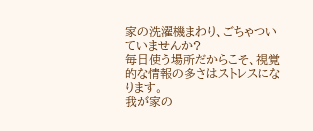家の洗濯機まわり、ごちゃついていませんか?
毎日使う場所だからこそ、視覚的な情報の多さはストレスになります。
我が家の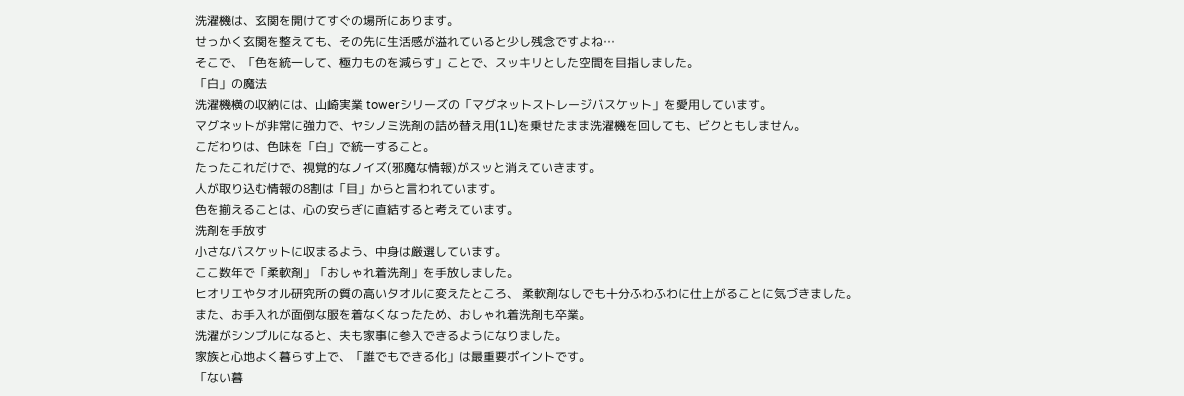洗濯機は、玄関を開けてすぐの場所にあります。
せっかく玄関を整えても、その先に生活感が溢れていると少し残念ですよね…
そこで、「色を統一して、極力ものを減らす」ことで、スッキリとした空間を目指しました。
「白」の魔法
洗濯機横の収納には、山崎実業 towerシリーズの「マグネットストレージバスケット」を愛用しています。
マグネットが非常に強力で、ヤシノミ洗剤の詰め替え用(1L)を乗せたまま洗濯機を回しても、ビクともしません。
こだわりは、色味を「白」で統一すること。
たったこれだけで、視覚的なノイズ(邪魔な情報)がスッと消えていきます。
人が取り込む情報の8割は「目」からと言われています。
色を揃えることは、心の安らぎに直結すると考えています。
洗剤を手放す
小さなバスケットに収まるよう、中身は厳選しています。
ここ数年で「柔軟剤」「おしゃれ着洗剤」を手放しました。
ヒオリエやタオル研究所の質の高いタオルに変えたところ、 柔軟剤なしでも十分ふわふわに仕上がることに気づきました。
また、お手入れが面倒な服を着なくなったため、おしゃれ着洗剤も卒業。
洗濯がシンプルになると、夫も家事に参入できるようになりました。
家族と心地よく暮らす上で、「誰でもできる化」は最重要ポイントです。
「ない暮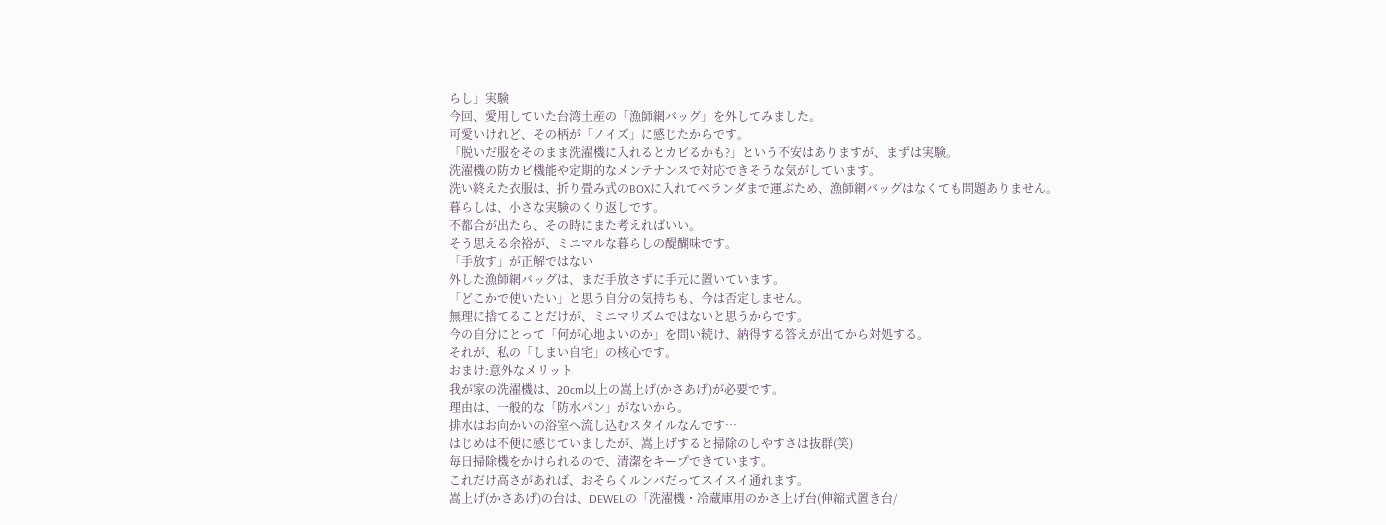らし」実験
今回、愛用していた台湾土産の「漁師網バッグ」を外してみました。
可愛いけれど、その柄が「ノイズ」に感じたからです。
「脱いだ服をそのまま洗濯機に入れるとカビるかも?」という不安はありますが、まずは実験。
洗濯機の防カビ機能や定期的なメンテナンスで対応できそうな気がしています。
洗い終えた衣服は、折り畳み式のBOXに入れてベランダまで運ぶため、漁師網バッグはなくても問題ありません。
暮らしは、小さな実験のくり返しです。
不都合が出たら、その時にまた考えればいい。
そう思える余裕が、ミニマルな暮らしの醍醐味です。
「手放す」が正解ではない
外した漁師網バッグは、まだ手放さずに手元に置いています。
「どこかで使いたい」と思う自分の気持ちも、今は否定しません。
無理に捨てることだけが、ミニマリズムではないと思うからです。
今の自分にとって「何が心地よいのか」を問い続け、納得する答えが出てから対処する。
それが、私の「しまい自宅」の核心です。
おまけ:意外なメリット
我が家の洗濯機は、20cm以上の嵩上げ(かさあげ)が必要です。
理由は、一般的な「防水パン」がないから。
排水はお向かいの浴室へ流し込むスタイルなんです…
はじめは不便に感じていましたが、嵩上げすると掃除のしやすさは抜群(笑)
毎日掃除機をかけられるので、清潔をキープできています。
これだけ高さがあれば、おそらくルンバだってスイスイ通れます。
嵩上げ(かさあげ)の台は、DEWELの「洗濯機・冷蔵庫用のかさ上げ台(伸縮式置き台/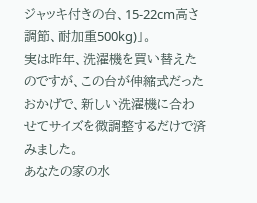ジャッキ付きの台、15-22cm高さ調節、耐加重500kg)」。
実は昨年、洗濯機を買い替えたのですが、この台が伸縮式だったおかげで、新しい洗濯機に合わせてサイズを微調整するだけで済みました。
あなたの家の水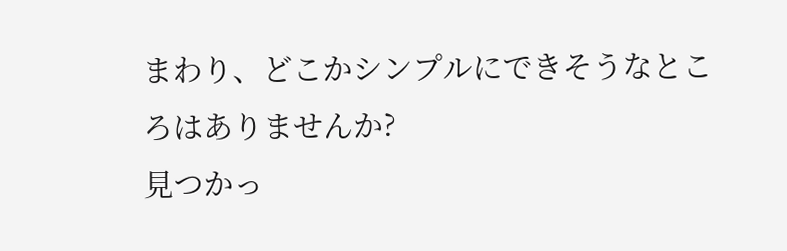まわり、どこかシンプルにできそうなところはありませんか?
見つかっ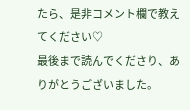たら、是非コメント欄で教えてください♡
最後まで読んでくださり、ありがとうございました。